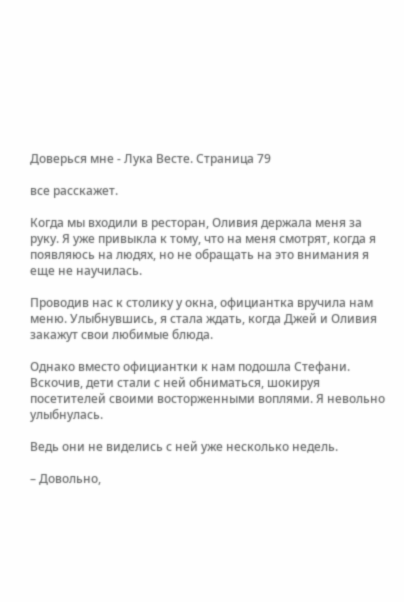Доверься мне - Лука Весте. Страница 79

все расскажет.

Когда мы входили в ресторан, Оливия держала меня за руку. Я уже привыкла к тому, что на меня смотрят, когда я появляюсь на людях, но не обращать на это внимания я еще не научилась.

Проводив нас к столику у окна, официантка вручила нам меню. Улыбнувшись, я стала ждать, когда Джей и Оливия закажут свои любимые блюда.

Однако вместо официантки к нам подошла Стефани. Вскочив, дети стали с ней обниматься, шокируя посетителей своими восторженными воплями. Я невольно улыбнулась.

Ведь они не виделись с ней уже несколько недель.

– Довольно,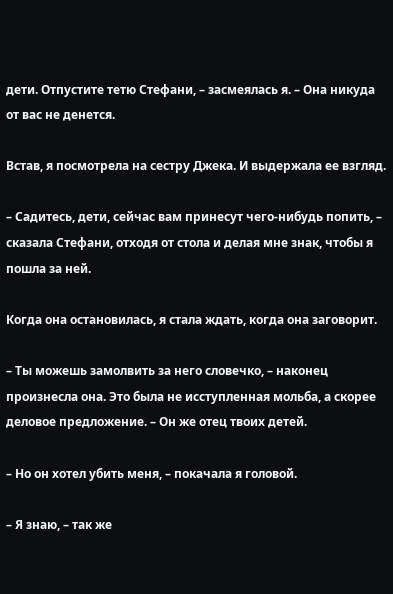дети. Отпустите тетю Стефани, – засмеялась я. – Она никуда от вас не денется.

Встав, я посмотрела на сестру Джека. И выдержала ее взгляд.

– Садитесь, дети, сейчас вам принесут чего-нибудь попить, – сказала Стефани, отходя от стола и делая мне знак, чтобы я пошла за ней.

Когда она остановилась, я стала ждать, когда она заговорит.

– Ты можешь замолвить за него словечко, – наконец произнесла она. Это была не исступленная мольба, а скорее деловое предложение. – Он же отец твоих детей.

– Но он хотел убить меня, – покачала я головой.

– Я знаю, – так же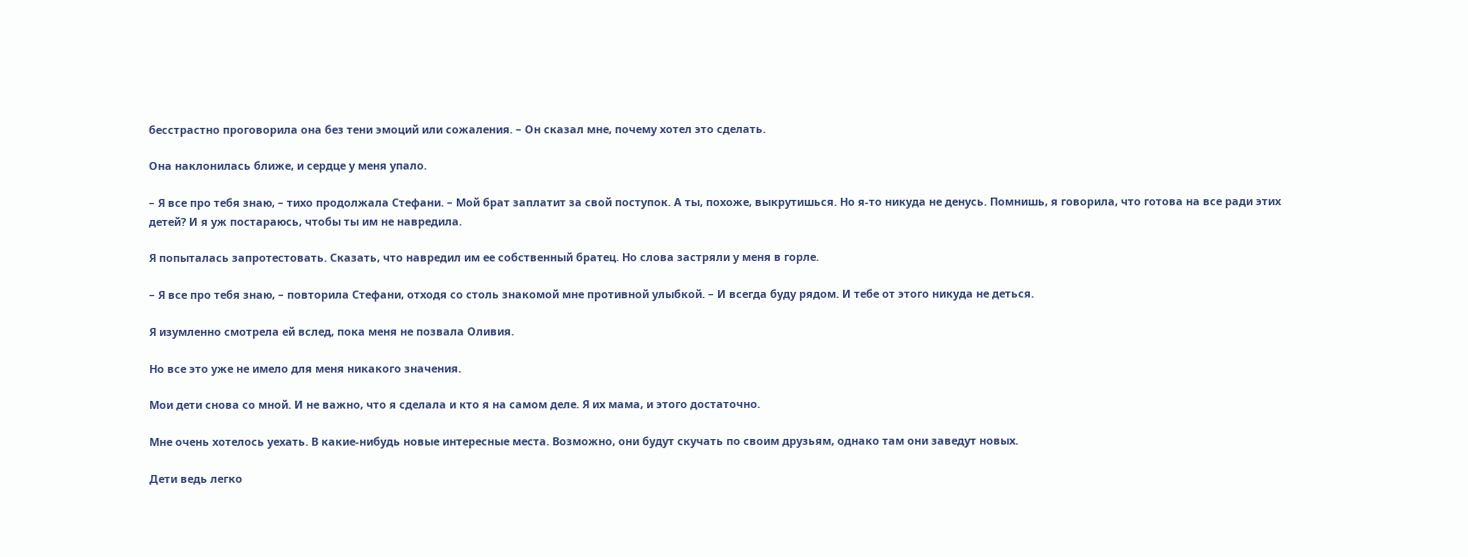бесстрастно проговорила она без тени эмоций или сожаления. – Он сказал мне, почему хотел это сделать.

Она наклонилась ближе, и сердце у меня упало.

– Я все про тебя знаю, – тихо продолжала Стефани. – Мой брат заплатит за свой поступок. А ты, похоже, выкрутишься. Но я-то никуда не денусь. Помнишь, я говорила, что готова на все ради этих детей? И я уж постараюсь, чтобы ты им не навредила.

Я попыталась запротестовать. Сказать, что навредил им ее собственный братец. Но слова застряли у меня в горле.

– Я все про тебя знаю, – повторила Стефани, отходя со столь знакомой мне противной улыбкой. – И всегда буду рядом. И тебе от этого никуда не деться.

Я изумленно смотрела ей вслед, пока меня не позвала Оливия.

Но все это уже не имело для меня никакого значения.

Мои дети снова со мной. И не важно, что я сделала и кто я на самом деле. Я их мама, и этого достаточно.

Мне очень хотелось уехать. В какие-нибудь новые интересные места. Возможно, они будут скучать по своим друзьям, однако там они заведут новых.

Дети ведь легко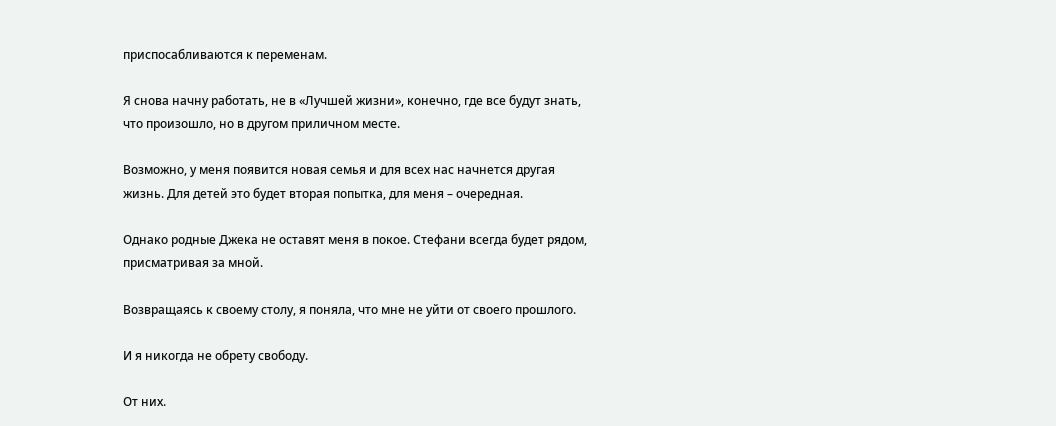приспосабливаются к переменам.

Я снова начну работать, не в «Лучшей жизни», конечно, где все будут знать, что произошло, но в другом приличном месте.

Возможно, у меня появится новая семья и для всех нас начнется другая жизнь. Для детей это будет вторая попытка, для меня – очередная.

Однако родные Джека не оставят меня в покое. Стефани всегда будет рядом, присматривая за мной.

Возвращаясь к своему столу, я поняла, что мне не уйти от своего прошлого.

И я никогда не обрету свободу.

От них.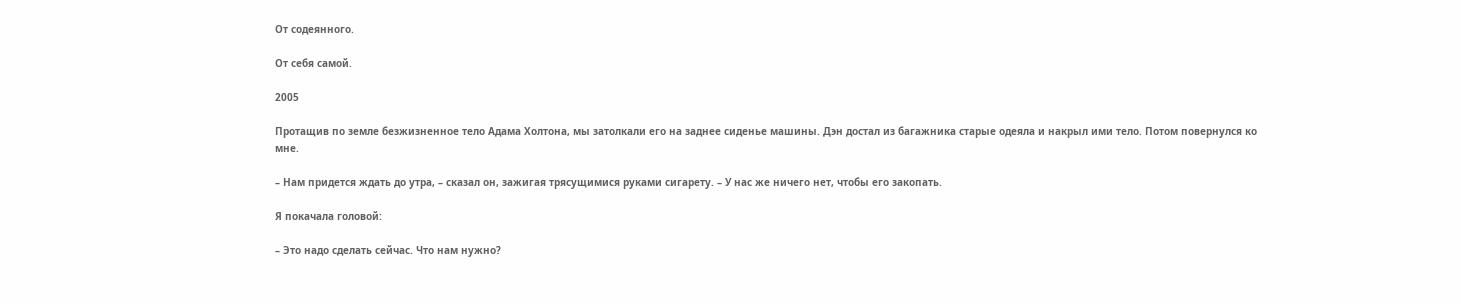От содеянного.

От себя самой.

2005

Протащив по земле безжизненное тело Адама Холтона, мы затолкали его на заднее сиденье машины. Дэн достал из багажника старые одеяла и накрыл ими тело. Потом повернулся ко мне.

– Нам придется ждать до утра, – сказал он, зажигая трясущимися руками сигарету. – У нас же ничего нет, чтобы его закопать.

Я покачала головой:

– Это надо сделать сейчас. Что нам нужно?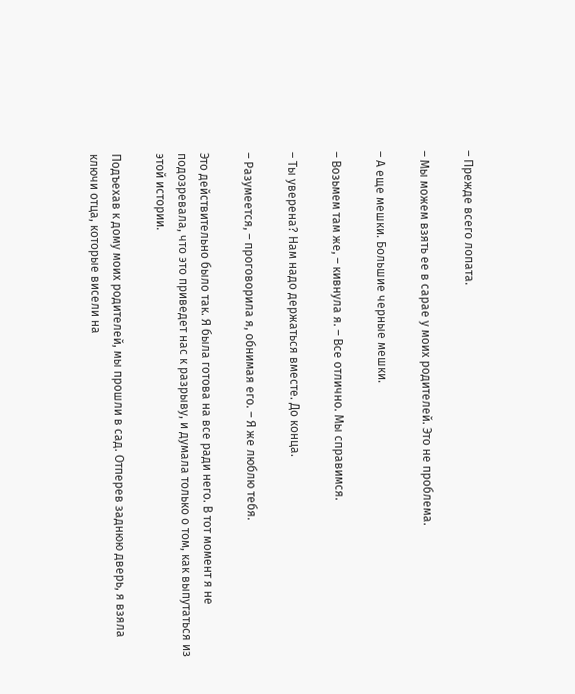– Прежде всего лопата.

– Мы можем взять ее в сарае у моих родителей. Это не проблема.

– А еще мешки. Большие черные мешки.

– Возьмем там же, – кивнула я. – Все отлично. Мы справимся.

– Ты уверена? Нам надо держаться вместе. До конца.

– Разумеется, – проговорила я, обнимая его. – Я же люблю тебя.

Это действительно было так. Я была готова на все ради него. В тот момент я не подозревала, что это приведет нас к разрыву, и думала только о том, как выпутаться из этой истории.

Подъехав к дому моих родителей, мы прошли в сад. Отперев заднюю дверь, я взяла ключи отца, которые висели на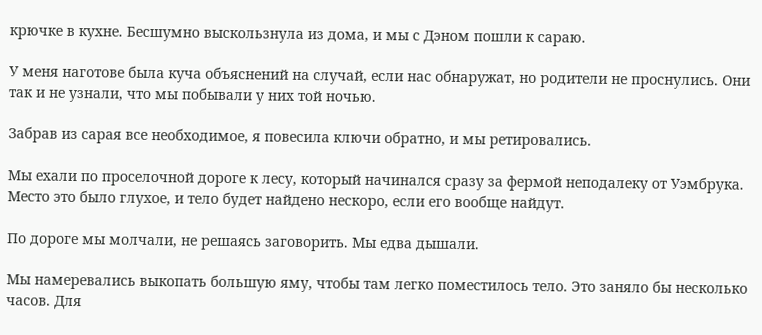крючке в кухне. Бесшумно выскользнула из дома, и мы с Дэном пошли к сараю.

У меня наготове была куча объяснений на случай, если нас обнаружат, но родители не проснулись. Они так и не узнали, что мы побывали у них той ночью.

Забрав из сарая все необходимое, я повесила ключи обратно, и мы ретировались.

Мы ехали по проселочной дороге к лесу, который начинался сразу за фермой неподалеку от Уэмбрука. Место это было глухое, и тело будет найдено нескоро, если его вообще найдут.

По дороге мы молчали, не решаясь заговорить. Мы едва дышали.

Мы намеревались выкопать большую яму, чтобы там легко поместилось тело. Это заняло бы несколько часов. Для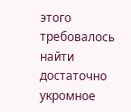этого требовалось найти достаточно укромное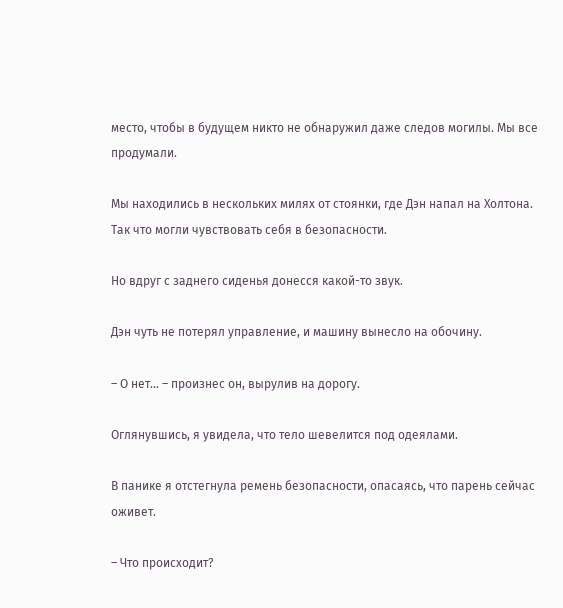место, чтобы в будущем никто не обнаружил даже следов могилы. Мы все продумали.

Мы находились в нескольких милях от стоянки, где Дэн напал на Холтона. Так что могли чувствовать себя в безопасности.

Но вдруг с заднего сиденья донесся какой-то звук.

Дэн чуть не потерял управление, и машину вынесло на обочину.

– О нет… – произнес он, вырулив на дорогу.

Оглянувшись, я увидела, что тело шевелится под одеялами.

В панике я отстегнула ремень безопасности, опасаясь, что парень сейчас оживет.

– Что происходит?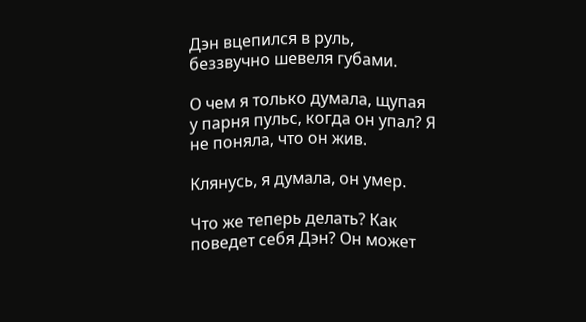Дэн вцепился в руль, беззвучно шевеля губами.

О чем я только думала, щупая у парня пульс, когда он упал? Я не поняла, что он жив.

Клянусь, я думала, он умер.

Что же теперь делать? Как поведет себя Дэн? Он может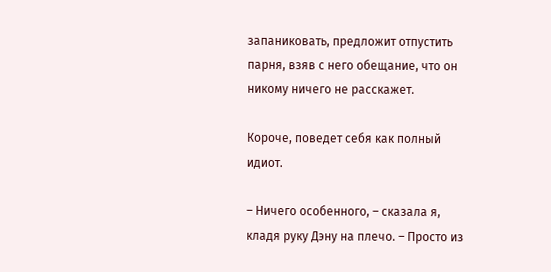запаниковать, предложит отпустить парня, взяв с него обещание, что он никому ничего не расскажет.

Короче, поведет себя как полный идиот.

– Ничего особенного, – сказала я, кладя руку Дэну на плечо. – Просто из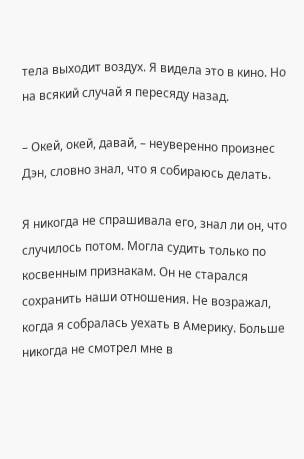тела выходит воздух. Я видела это в кино. Но на всякий случай я пересяду назад.

– Окей, окей, давай, – неуверенно произнес Дэн, словно знал, что я собираюсь делать.

Я никогда не спрашивала его, знал ли он, что случилось потом. Могла судить только по косвенным признакам. Он не старался сохранить наши отношения. Не возражал, когда я собралась уехать в Америку. Больше никогда не смотрел мне в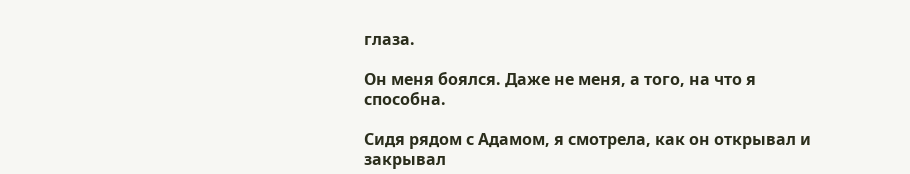глаза.

Он меня боялся. Даже не меня, а того, на что я способна.

Сидя рядом с Адамом, я смотрела, как он открывал и закрывал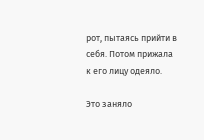рот, пытаясь прийти в себя. Потом прижала к его лицу одеяло.

Это заняло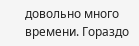довольно много времени. Гораздо